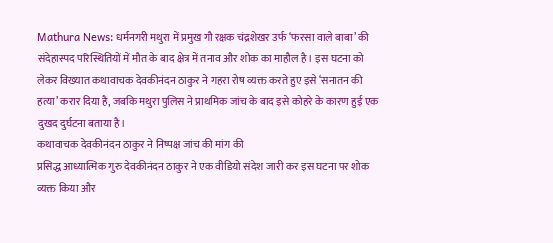Mathura News: धर्मनगरी मथुरा में प्रमुख गौ रक्षक चंद्रशेखर उर्फ ‘फरसा वाले बाबा’ की संदेहास्पद परिस्थितियों में मौत के बाद क्षेत्र में तनाव और शोक का माहौल है। इस घटना को लेकर विख्यात कथावाचक देवकीनंदन ठाकुर ने गहरा रोष व्यक्त करते हुए इसे ‘सनातन की हत्या’ करार दिया है, जबकि मथुरा पुलिस ने प्राथमिक जांच के बाद इसे कोहरे के कारण हुई एक दुखद दुर्घटना बताया है।
कथावाचक देवकीनंदन ठाकुर ने निष्पक्ष जांच की मांग की
प्रसिद्ध आध्यात्मिक गुरु देवकीनंदन ठाकुर ने एक वीडियो संदेश जारी कर इस घटना पर शोक व्यक्त किया और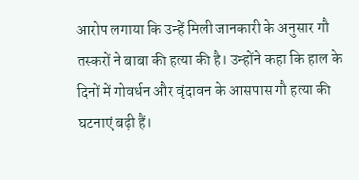आरोप लगाया कि उन्हें मिली जानकारी के अनुसार गौ तस्करों ने बाबा की हत्या की है। उन्होंने कहा कि हाल के दिनों में गोवर्धन और वृंदावन के आसपास गौ हत्या की घटनाएं बढ़ी हैं।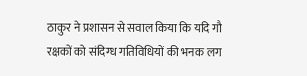ठाकुर ने प्रशासन से सवाल किया कि यदि गौ रक्षकों को संदिग्ध गतिविधियों की भनक लग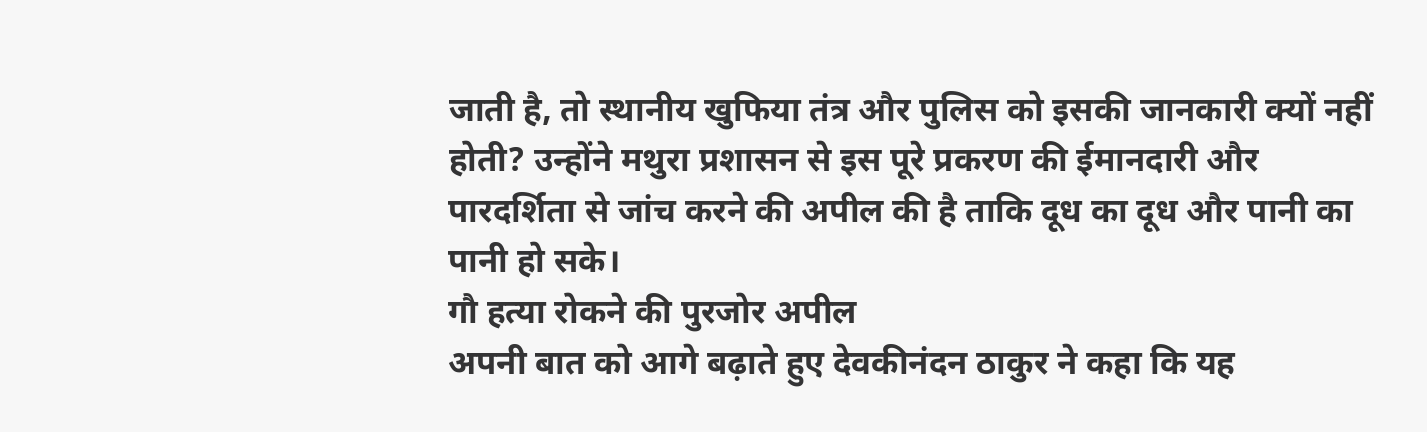जाती है, तो स्थानीय खुफिया तंत्र और पुलिस को इसकी जानकारी क्यों नहीं होती? उन्होंने मथुरा प्रशासन से इस पूरे प्रकरण की ईमानदारी और पारदर्शिता से जांच करने की अपील की है ताकि दूध का दूध और पानी का पानी हो सके।
गौ हत्या रोकने की पुरजोर अपील
अपनी बात को आगे बढ़ाते हुए देवकीनंदन ठाकुर ने कहा कि यह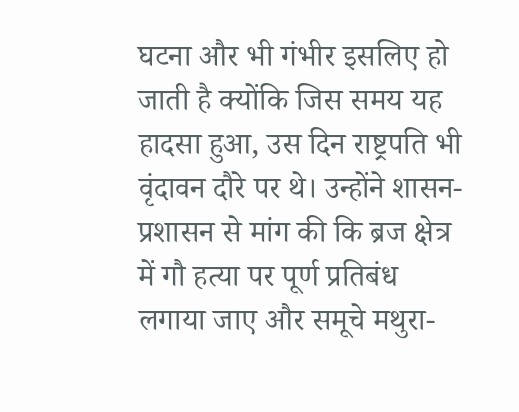घटना और भी गंभीर इसलिए हो जाती है क्योंकि जिस समय यह हादसा हुआ, उस दिन राष्ट्रपति भी वृंदावन दौरे पर थे। उन्होंने शासन-प्रशासन से मांग की कि ब्रज क्षेत्र में गौ हत्या पर पूर्ण प्रतिबंध लगाया जाए और समूचे मथुरा-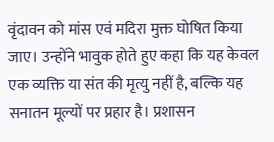वृंदावन को मांस एवं मदिरा मुक्त घोषित किया जाए। उन्होंने भावुक होते हुए कहा कि यह केवल एक व्यक्ति या संत की मृत्यु नहीं है, बल्कि यह सनातन मूल्यों पर प्रहार है। प्रशासन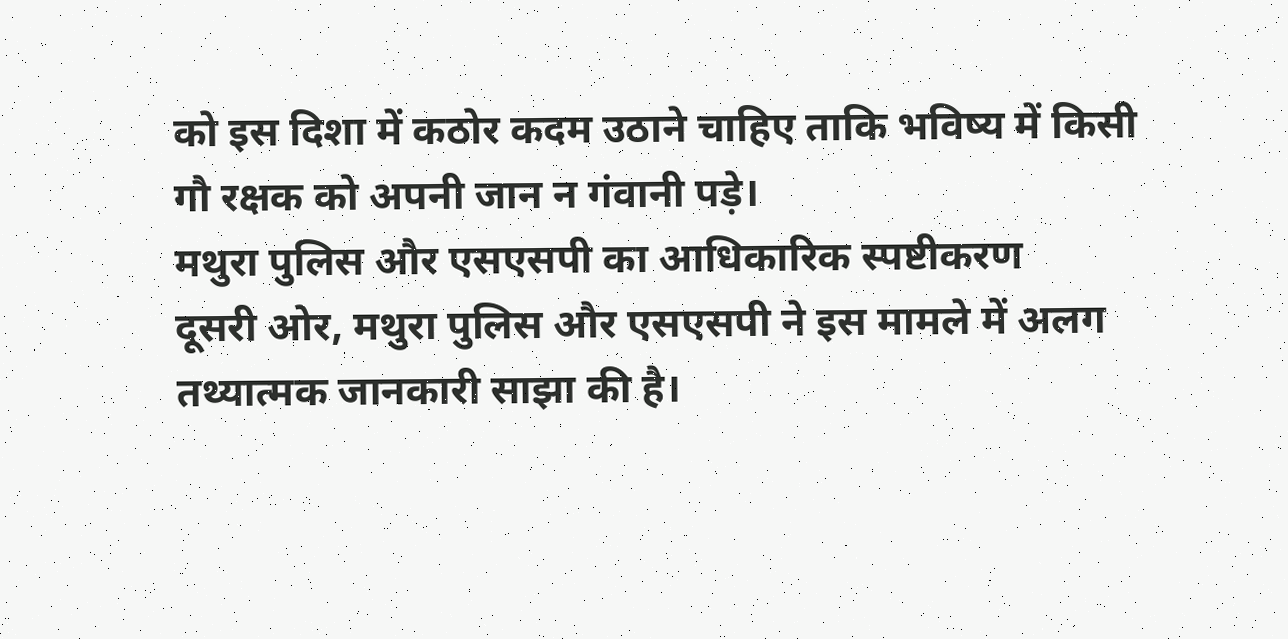को इस दिशा में कठोर कदम उठाने चाहिए ताकि भविष्य में किसी गौ रक्षक को अपनी जान न गंवानी पड़े।
मथुरा पुलिस और एसएसपी का आधिकारिक स्पष्टीकरण
दूसरी ओर, मथुरा पुलिस और एसएसपी ने इस मामले में अलग तथ्यात्मक जानकारी साझा की है।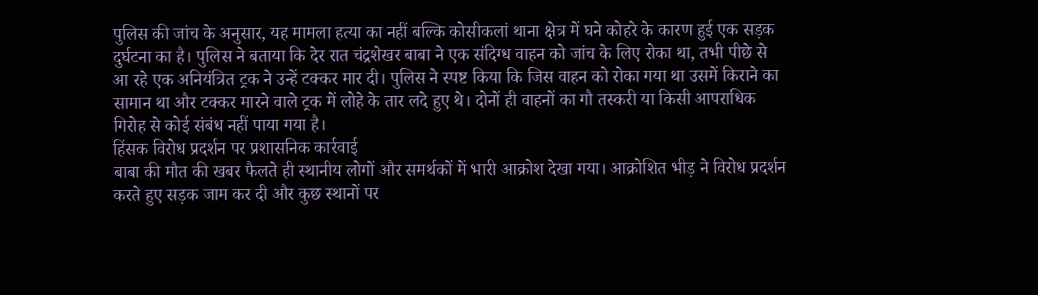पुलिस की जांच के अनुसार, यह मामला हत्या का नहीं बल्कि कोसीकलां थाना क्षेत्र में घने कोहरे के कारण हुई एक सड़क दुर्घटना का है। पुलिस ने बताया कि देर रात चंद्रशेखर बाबा ने एक संदिग्ध वाहन को जांच के लिए रोका था, तभी पीछे से आ रहे एक अनियंत्रित ट्रक ने उन्हें टक्कर मार दी। पुलिस ने स्पष्ट किया कि जिस वाहन को रोका गया था उसमें किराने का सामान था और टक्कर मारने वाले ट्रक में लोहे के तार लदे हुए थे। दोनों ही वाहनों का गौ तस्करी या किसी आपराधिक गिरोह से कोई संबंध नहीं पाया गया है।
हिंसक विरोध प्रदर्शन पर प्रशासनिक कार्रवाई
बाबा की मौत की खबर फैलते ही स्थानीय लोगों और समर्थकों में भारी आक्रोश देखा गया। आक्रोशित भीड़ ने विरोध प्रदर्शन करते हुए सड़क जाम कर दी और कुछ स्थानों पर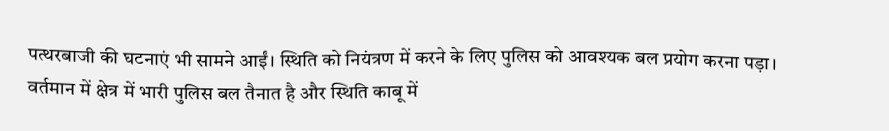पत्थरबाजी की घटनाएं भी सामने आईं। स्थिति को नियंत्रण में करने के लिए पुलिस को आवश्यक बल प्रयोग करना पड़ा। वर्तमान में क्षेत्र में भारी पुलिस बल तैनात है और स्थिति काबू में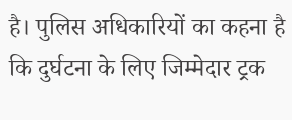है। पुलिस अधिकारियों का कहना है कि दुर्घटना के लिए जिम्मेदार ट्रक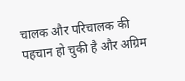चालक और परिचालक की पहचान हो चुकी है और अग्रिम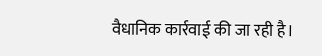वैधानिक कार्रवाई की जा रही है।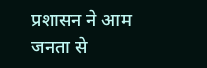प्रशासन ने आम जनता से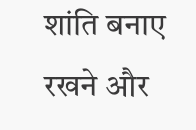शांति बनाए रखने और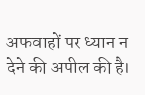अफवाहों पर ध्यान न देने की अपील की है।